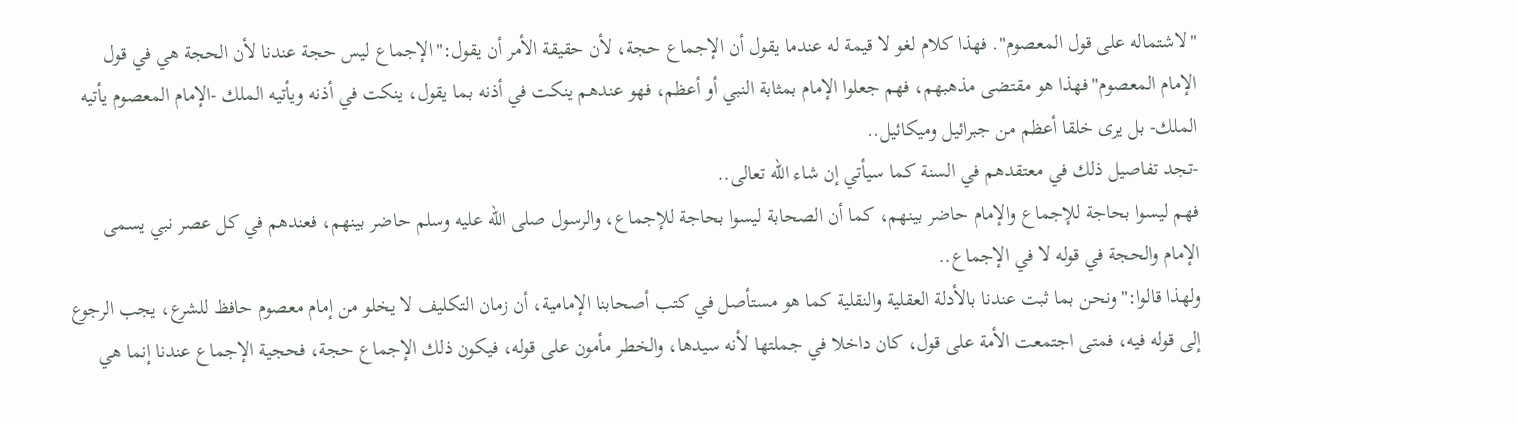"لاشتماله على قول المعصوم". فهذا كلام لغو لا قيمة له عندما يقول أن الإجماع حجة، لأن حقيقة الأمر أن يقول:"الإجماع ليس حجة عندنا لأن الحجة هي في قول الإمام المعصوم"فهذا هو مقتضى مذهبهم، فهم جعلوا الإمام بمثابة النبي أو أعظم، فهو عندهم ينكت في أذنه بما يقول، ينكت في أذنه ويأتيه الملك -الإمام المعصوم يأتيه الملك- بل يرى خلقا أعظم من جبرائيل وميكائيل..
-تجد تفاصيل ذلك في معتقدهم في السنة كما سيأتي إن شاء الله تعالى..
فهم ليسوا بحاجة للإجماع والإمام حاضر بينهم، كما أن الصحابة ليسوا بحاجة للإجماع، والرسول صلى الله عليه وسلم حاضر بينهم، فعندهم في كل عصر نبي يسمى الإمام والحجة في قوله لا في الإجماع..
ولهذا قالوا:"ونحن بما ثبت عندنا بالأدلة العقلية والنقلية كما هو مستأصل في كتب أصحابنا الإمامية، أن زمان التكليف لا يخلو من إمام معصوم حافظ للشرع، يجب الرجوع إلى قوله فيه، فمتى اجتمعت الأمة على قول، كان داخلا في جملتها لأنه سيدها، والخطر مأمون على قوله، فيكون ذلك الإجماع حجة، فحجية الإجماع عندنا إنما هي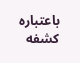باعتباره كشفه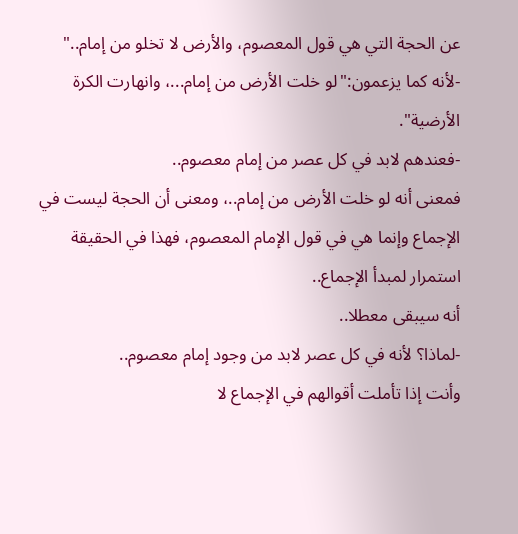عن الحجة التي هي قول المعصوم، والأرض لا تخلو من إمام.."
-لأنه كما يزعمون:"لو خلت الأرض من إمام...، وانهارت الكرة الأرضية".
-فعندهم لابد في كل عصر من إمام معصوم..
فمعنى أنه لو خلت الأرض من إمام..، ومعنى أن الحجة ليست في الإجماع وإنما هي في قول الإمام المعصوم، فهذا في الحقيقة استمرار لمبدأ الإجماع..
أنه سيبقى معطلا..
-لماذا؟ لأنه في كل عصر لابد من وجود إمام معصوم..
وأنت إذا تأملت أقوالهم في الإجماع لا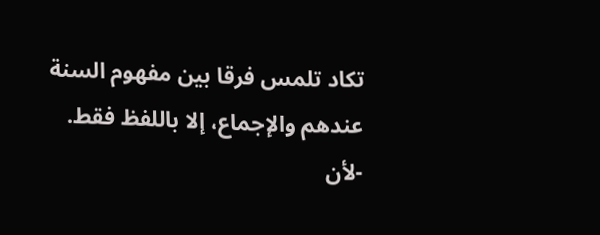تكاد تلمس فرقا بين مفهوم السنة عندهم والإجماع، إلا باللفظ فقط.
-لأن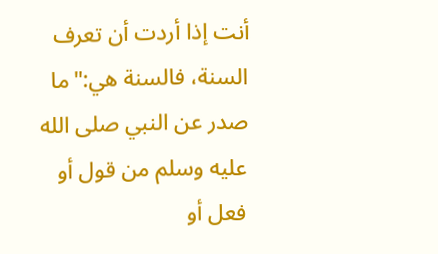أنت إذا أردت أن تعرف السنة، فالسنة هي:"ما صدر عن النبي صلى الله عليه وسلم من قول أو فعل أو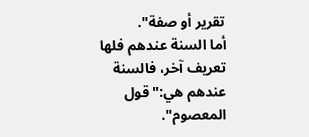تقرير أو صفة".
أما السنة عندهم فلها تعريف آخر، فالسنة عندهم هي:"قول المعصوم".